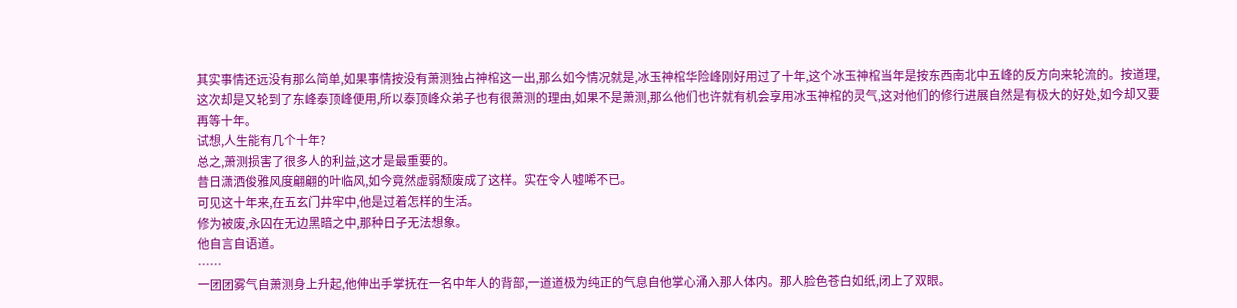其实事情还远没有那么简单,如果事情按没有萧测独占神棺这一出,那么如今情况就是,冰玉神棺华险峰刚好用过了十年,这个冰玉神棺当年是按东西南北中五峰的反方向来轮流的。按道理,这次却是又轮到了东峰泰顶峰便用,所以泰顶峰众弟子也有很萧测的理由,如果不是萧测,那么他们也许就有机会享用冰玉神棺的灵气,这对他们的修行进展自然是有极大的好处,如今却又要再等十年。
试想,人生能有几个十年?
总之,萧测损害了很多人的利益,这才是最重要的。
昔日潇洒俊雅风度翩翩的叶临风,如今竟然虚弱颓废成了这样。实在令人嘘唏不已。
可见这十年来,在五玄门井牢中,他是过着怎样的生活。
修为被废,永囚在无边黑暗之中,那种日子无法想象。
他自言自语道。
……
一团团雾气自萧测身上升起,他伸出手掌抚在一名中年人的背部,一道道极为纯正的气息自他掌心涌入那人体内。那人脸色苍白如纸,闭上了双眼。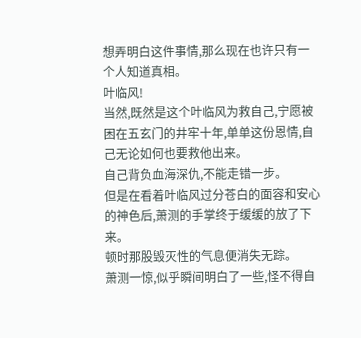想弄明白这件事情,那么现在也许只有一个人知道真相。
叶临风!
当然,既然是这个叶临风为救自己,宁愿被困在五玄门的井牢十年,单单这份恩情,自己无论如何也要救他出来。
自己背负血海深仇,不能走错一步。
但是在看着叶临风过分苍白的面容和安心的神色后,萧测的手掌终于缓缓的放了下来。
顿时那股毁灭性的气息便消失无踪。
萧测一惊,似乎瞬间明白了一些,怪不得自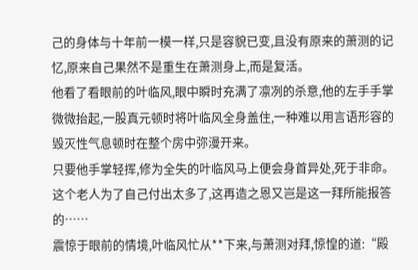己的身体与十年前一模一样,只是容貌已变,且没有原来的萧测的记忆,原来自己果然不是重生在萧测身上,而是复活。
他看了看眼前的叶临风,眼中瞬时充满了凛冽的杀意,他的左手手掌微微抬起,一股真元顿时将叶临风全身盖住,一种难以用言语形容的毁灭性气息顿时在整个房中弥漫开来。
只要他手掌轻挥,修为全失的叶临风马上便会身首异处,死于非命。
这个老人为了自己付出太多了,这再造之恩又岂是这一拜所能报答的……
震惊于眼前的情境,叶临风忙从**下来,与萧测对拜,惊惶的道:“殿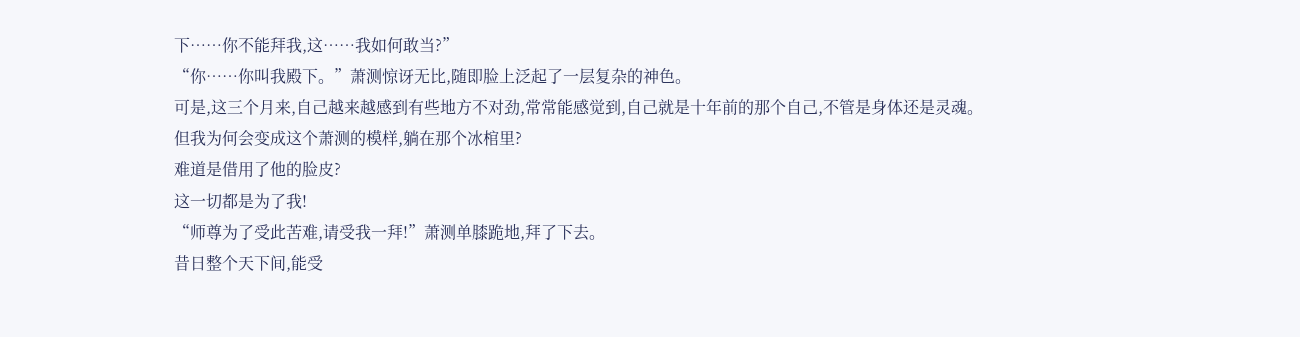下……你不能拜我,这……我如何敢当?”
“你……你叫我殿下。”萧测惊讶无比,随即脸上泛起了一层复杂的神色。
可是,这三个月来,自己越来越感到有些地方不对劲,常常能感觉到,自己就是十年前的那个自己,不管是身体还是灵魂。
但我为何会变成这个萧测的模样,躺在那个冰棺里?
难道是借用了他的脸皮?
这一切都是为了我!
“师尊为了受此苦难,请受我一拜!”萧测单膝跪地,拜了下去。
昔日整个天下间,能受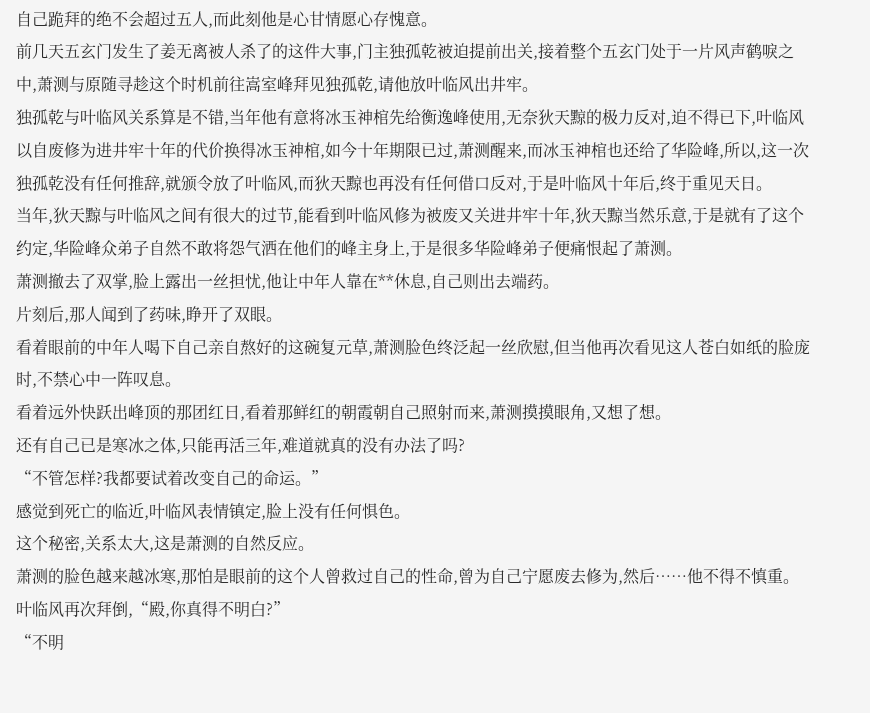自己跪拜的绝不会超过五人,而此刻他是心甘情愿心存愧意。
前几天五玄门发生了姜无离被人杀了的这件大事,门主独孤乾被迫提前出关,接着整个五玄门处于一片风声鹤唳之中,萧测与原随寻趁这个时机前往嵩室峰拜见独孤乾,请他放叶临风出井牢。
独孤乾与叶临风关系算是不错,当年他有意将冰玉神棺先给衡逸峰使用,无奈狄天黥的极力反对,迫不得已下,叶临风以自废修为进井牢十年的代价换得冰玉神棺,如今十年期限已过,萧测醒来,而冰玉神棺也还给了华险峰,所以,这一次独孤乾没有任何推辞,就颁令放了叶临风,而狄天黥也再没有任何借口反对,于是叶临风十年后,终于重见天日。
当年,狄天黥与叶临风之间有很大的过节,能看到叶临风修为被废又关进井牢十年,狄天黥当然乐意,于是就有了这个约定,华险峰众弟子自然不敢将怨气洒在他们的峰主身上,于是很多华险峰弟子便痛恨起了萧测。
萧测撤去了双掌,脸上露出一丝担忧,他让中年人靠在**休息,自己则出去端药。
片刻后,那人闻到了药味,睁开了双眼。
看着眼前的中年人喝下自己亲自熬好的这碗复元草,萧测脸色终泛起一丝欣慰,但当他再次看见这人苍白如纸的脸庞时,不禁心中一阵叹息。
看着远外快跃出峰顶的那团红日,看着那鲜红的朝霞朝自己照射而来,萧测摸摸眼角,又想了想。
还有自己已是寒冰之体,只能再活三年,难道就真的没有办法了吗?
“不管怎样?我都要试着改变自己的命运。”
感觉到死亡的临近,叶临风表情镇定,脸上没有任何惧色。
这个秘密,关系太大,这是萧测的自然反应。
萧测的脸色越来越冰寒,那怕是眼前的这个人曾救过自己的性命,曾为自己宁愿废去修为,然后……他不得不慎重。
叶临风再次拜倒,“殿,你真得不明白?”
“不明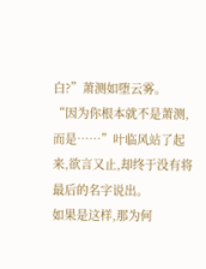白?”萧测如堕云雾。
“因为你根本就不是萧测,而是……”叶临风站了起来,欲言又止,却终于没有将最后的名字说出。
如果是这样,那为何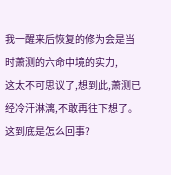我一醒来后恢复的修为会是当时萧测的六命中境的实力,
这太不可思议了,想到此,萧测已经冷汗淋漓,不敢再往下想了。
这到底是怎么回事?